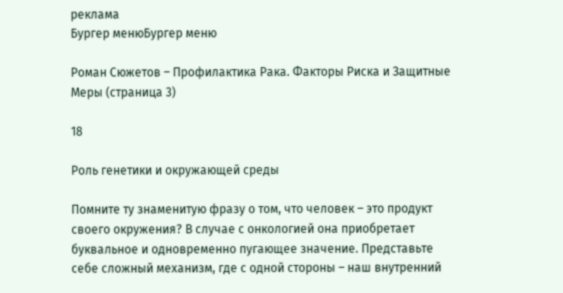реклама
Бургер менюБургер меню

Роман Сюжетов – Профилактика Рака. Факторы Риска и Защитные Меры (страница 3)

18

Роль генетики и окружающей среды

Помните ту знаменитую фразу о том, что человек – это продукт своего окружения? В случае с онкологией она приобретает буквальное и одновременно пугающее значение. Представьте себе сложный механизм, где с одной стороны – наш внутренний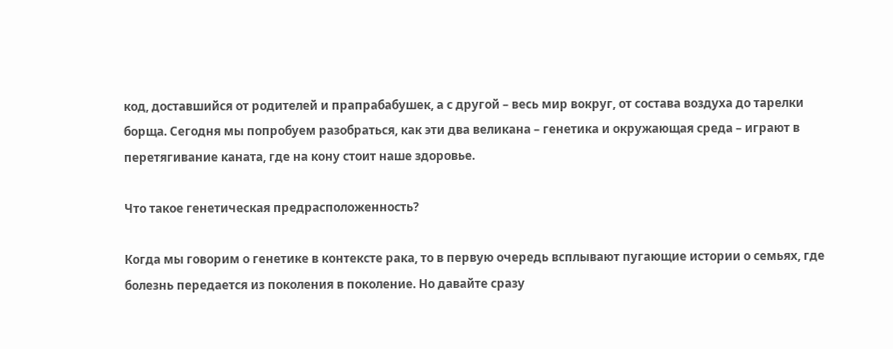код, доставшийся от родителей и прапрабабушек, а с другой – весь мир вокруг, от состава воздуха до тарелки борща. Сегодня мы попробуем разобраться, как эти два великана – генетика и окружающая среда – играют в перетягивание каната, где на кону стоит наше здоровье.

Что такое генетическая предрасположенность?

Когда мы говорим о генетике в контексте рака, то в первую очередь всплывают пугающие истории о семьях, где болезнь передается из поколения в поколение. Но давайте сразу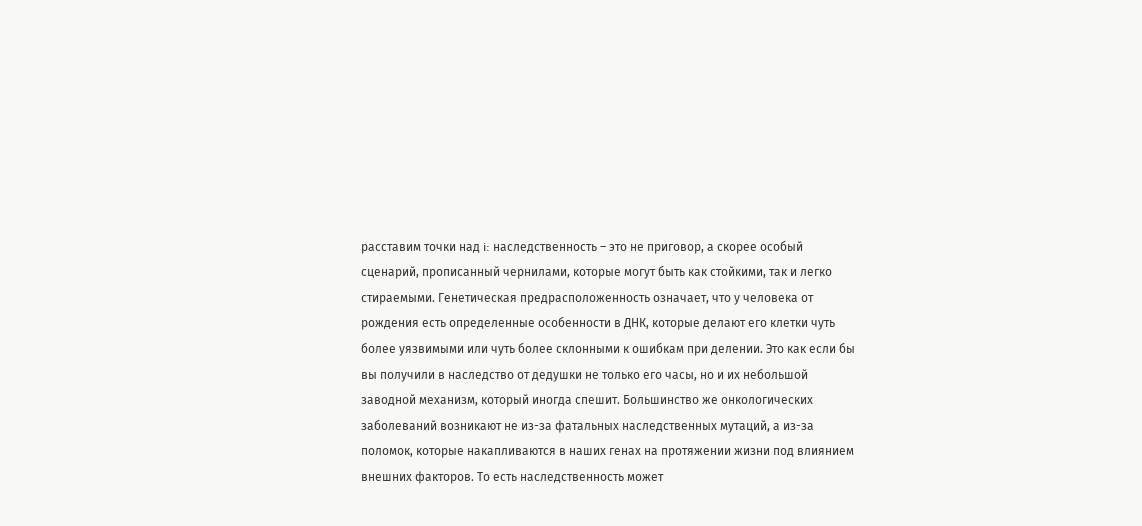расставим точки над i: наследственность – это не приговор, а скорее особый сценарий, прописанный чернилами, которые могут быть как стойкими, так и легко стираемыми. Генетическая предрасположенность означает, что у человека от рождения есть определенные особенности в ДНК, которые делают его клетки чуть более уязвимыми или чуть более склонными к ошибкам при делении. Это как если бы вы получили в наследство от дедушки не только его часы, но и их небольшой заводной механизм, который иногда спешит. Большинство же онкологических заболеваний возникают не из-за фатальных наследственных мутаций, а из-за поломок, которые накапливаются в наших генах на протяжении жизни под влиянием внешних факторов. То есть наследственность может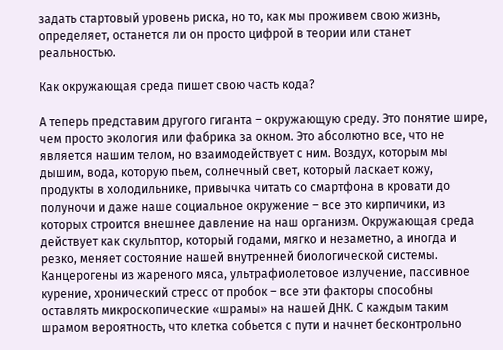задать стартовый уровень риска, но то, как мы проживем свою жизнь, определяет, останется ли он просто цифрой в теории или станет реальностью.

Как окружающая среда пишет свою часть кода?

А теперь представим другого гиганта – окружающую среду. Это понятие шире, чем просто экология или фабрика за окном. Это абсолютно все, что не является нашим телом, но взаимодействует с ним. Воздух, которым мы дышим, вода, которую пьем, солнечный свет, который ласкает кожу, продукты в холодильнике, привычка читать со смартфона в кровати до полуночи и даже наше социальное окружение – все это кирпичики, из которых строится внешнее давление на наш организм. Окружающая среда действует как скульптор, который годами, мягко и незаметно, а иногда и резко, меняет состояние нашей внутренней биологической системы. Канцерогены из жареного мяса, ультрафиолетовое излучение, пассивное курение, хронический стресс от пробок – все эти факторы способны оставлять микроскопические «шрамы» на нашей ДНК. С каждым таким шрамом вероятность, что клетка собьется с пути и начнет бесконтрольно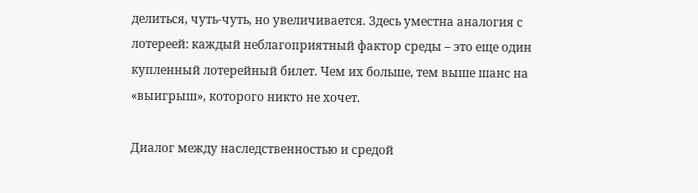делиться, чуть-чуть, но увеличивается. Здесь уместна аналогия с лотереей: каждый неблагоприятный фактор среды – это еще один купленный лотерейный билет. Чем их больше, тем выше шанс на «выигрыш», которого никто не хочет.

Диалог между наследственностью и средой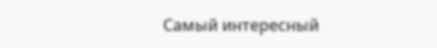Самый интересный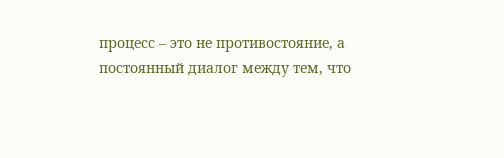процесс – это не противостояние, а постоянный диалог между тем, что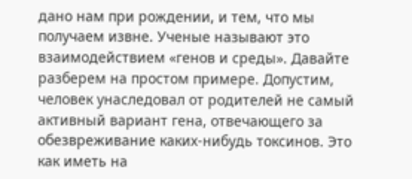дано нам при рождении, и тем, что мы получаем извне. Ученые называют это взаимодействием «генов и среды». Давайте разберем на простом примере. Допустим, человек унаследовал от родителей не самый активный вариант гена, отвечающего за обезвреживание каких-нибудь токсинов. Это как иметь на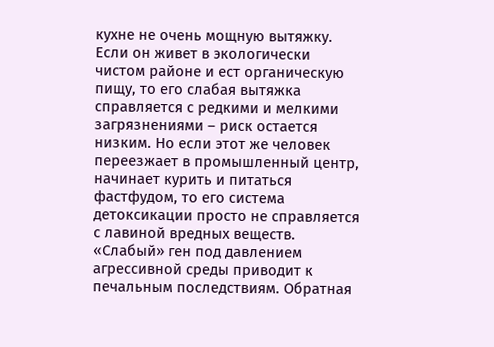кухне не очень мощную вытяжку. Если он живет в экологически чистом районе и ест органическую пищу, то его слабая вытяжка справляется с редкими и мелкими загрязнениями – риск остается низким. Но если этот же человек переезжает в промышленный центр, начинает курить и питаться фастфудом, то его система детоксикации просто не справляется с лавиной вредных веществ. «Слабый» ген под давлением агрессивной среды приводит к печальным последствиям. Обратная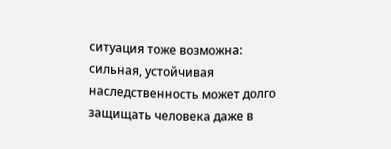ситуация тоже возможна: сильная, устойчивая наследственность может долго защищать человека даже в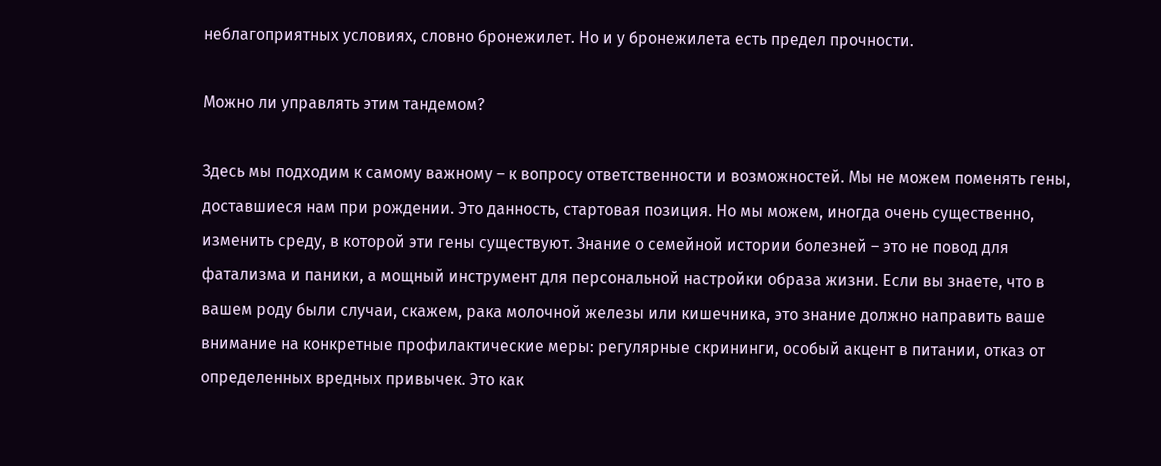неблагоприятных условиях, словно бронежилет. Но и у бронежилета есть предел прочности.

Можно ли управлять этим тандемом?

Здесь мы подходим к самому важному – к вопросу ответственности и возможностей. Мы не можем поменять гены, доставшиеся нам при рождении. Это данность, стартовая позиция. Но мы можем, иногда очень существенно, изменить среду, в которой эти гены существуют. Знание о семейной истории болезней – это не повод для фатализма и паники, а мощный инструмент для персональной настройки образа жизни. Если вы знаете, что в вашем роду были случаи, скажем, рака молочной железы или кишечника, это знание должно направить ваше внимание на конкретные профилактические меры: регулярные скрининги, особый акцент в питании, отказ от определенных вредных привычек. Это как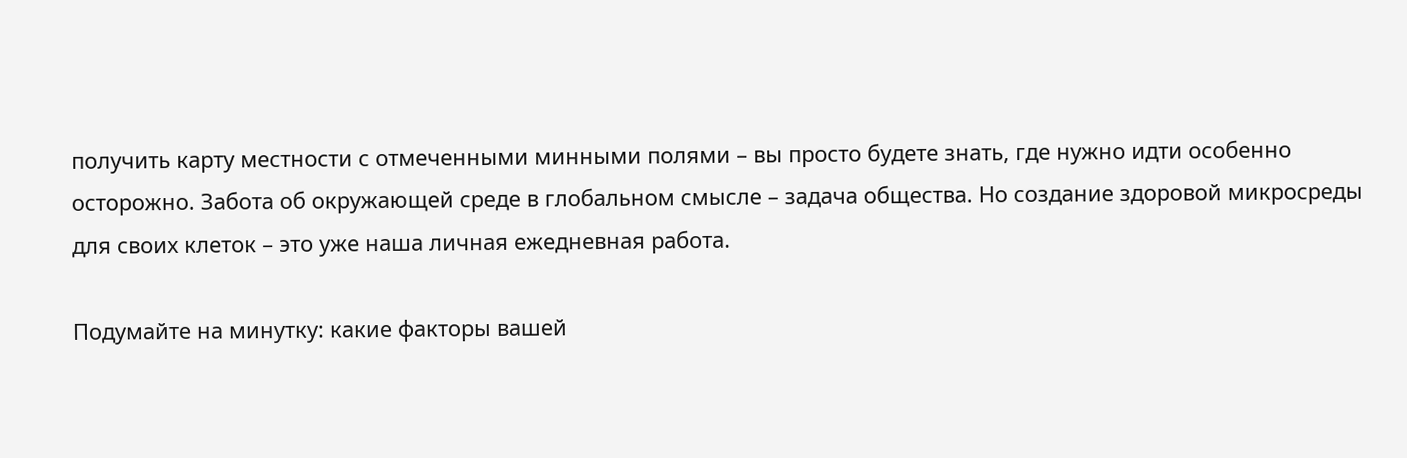получить карту местности с отмеченными минными полями – вы просто будете знать, где нужно идти особенно осторожно. Забота об окружающей среде в глобальном смысле – задача общества. Но создание здоровой микросреды для своих клеток – это уже наша личная ежедневная работа.

Подумайте на минутку: какие факторы вашей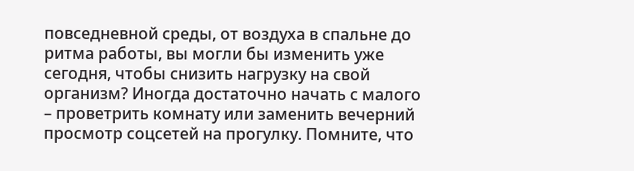повседневной среды, от воздуха в спальне до ритма работы, вы могли бы изменить уже сегодня, чтобы снизить нагрузку на свой организм? Иногда достаточно начать с малого – проветрить комнату или заменить вечерний просмотр соцсетей на прогулку. Помните, что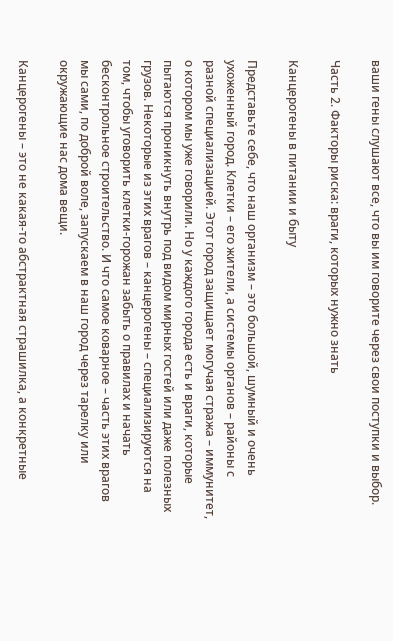ваши гены слушают все, что вы им говорите через свои поступки и выбор.

Часть 2. Факторы риска: враги, которых нужно знать

Канцерогены в питании и быту

Представьте себе, что наш организм – это большой, шумный и очень ухоженный город. Клетки – его жители, а системы органов – районы с разной специализацией. Этот город защищает могучая стража – иммунитет, о котором мы уже говорили. Но у каждого города есть и враги, которые пытаются проникнуть внутрь под видом мирных гостей или даже полезных грузов. Некоторые из этих врагов – канцерогены – специализируются на том, чтобы уговорить клетки-горожан забыть о правилах и начать бесконтрольное строительство. И что самое коварное – часть этих врагов мы сами, по доброй воле, запускаем в наш город через тарелку или окружающие нас дома вещи.

Канцерогены – это не какая-то абстрактная страшилка, а конкретные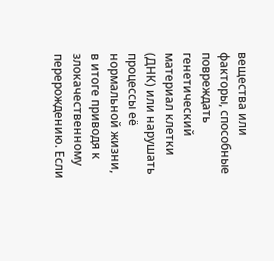вещества или факторы, способные повреждать генетический материал клетки (ДНК) или нарушать процессы её нормальной жизни, в итоге приводя к злокачественному перерождению. Если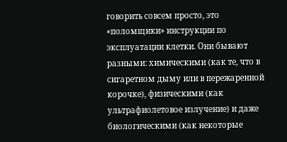говорить совсем просто, это «поломщики» инструкции по эксплуатации клетки. Они бывают разными: химическими (как те, что в сигаретном дыму или в пережаренной корочке), физическими (как ультрафиолетовое излучение) и даже биологическими (как некоторые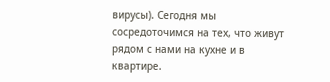вирусы). Сегодня мы сосредоточимся на тех, что живут рядом с нами на кухне и в квартире.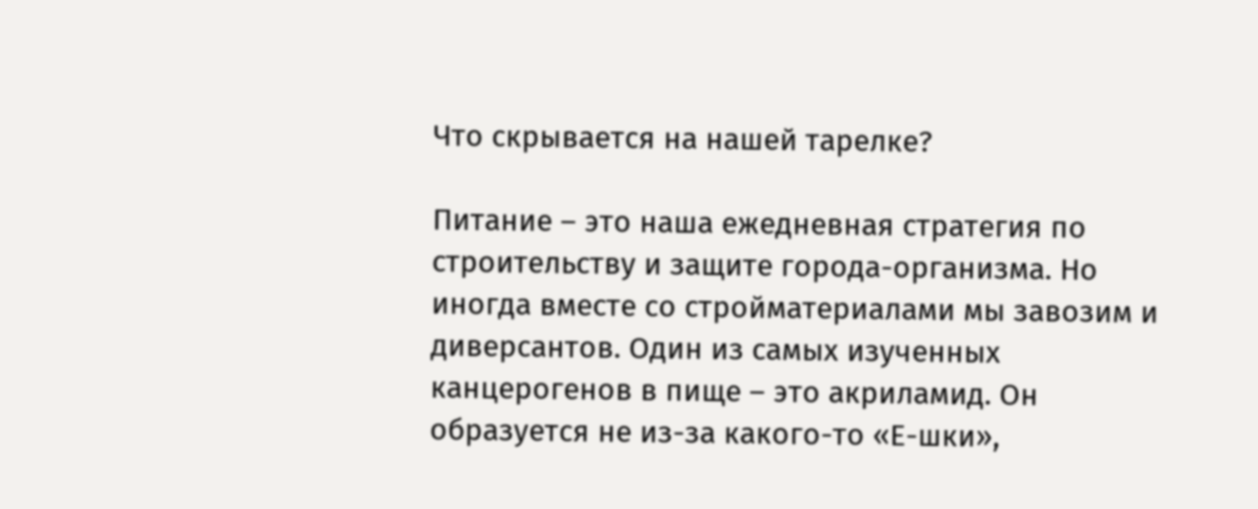Что скрывается на нашей тарелке?

Питание – это наша ежедневная стратегия по строительству и защите города-организма. Но иногда вместе со стройматериалами мы завозим и диверсантов. Один из самых изученных канцерогенов в пище – это акриламид. Он образуется не из-за какого-то «Е-шки»,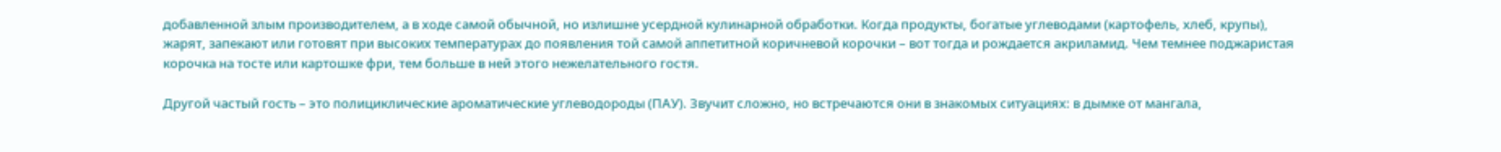добавленной злым производителем, а в ходе самой обычной, но излишне усердной кулинарной обработки. Когда продукты, богатые углеводами (картофель, хлеб, крупы), жарят, запекают или готовят при высоких температурах до появления той самой аппетитной коричневой корочки – вот тогда и рождается акриламид. Чем темнее поджаристая корочка на тосте или картошке фри, тем больше в ней этого нежелательного гостя.

Другой частый гость – это полициклические ароматические углеводороды (ПАУ). Звучит сложно, но встречаются они в знакомых ситуациях: в дымке от мангала,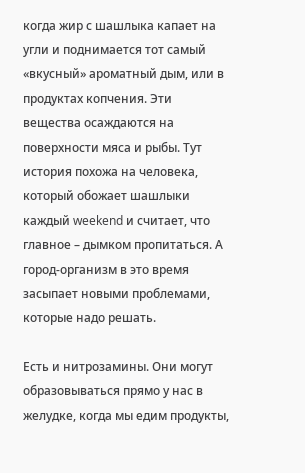когда жир с шашлыка капает на угли и поднимается тот самый «вкусный» ароматный дым, или в продуктах копчения. Эти вещества осаждаются на поверхности мяса и рыбы. Тут история похожа на человека, который обожает шашлыки каждый weekend и считает, что главное – дымком пропитаться. А город-организм в это время засыпает новыми проблемами, которые надо решать.

Есть и нитрозамины. Они могут образовываться прямо у нас в желудке, когда мы едим продукты,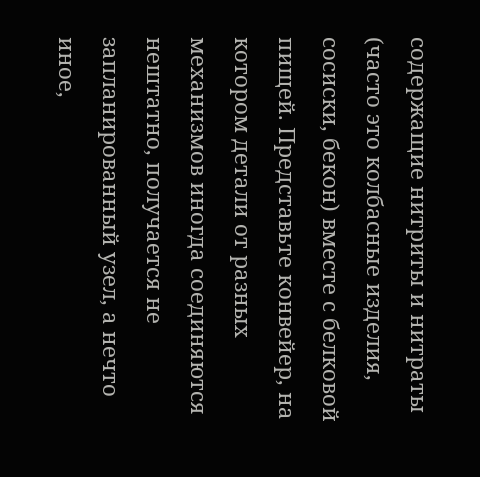содержащие нитриты и нитраты (часто это колбасные изделия, сосиски, бекон) вместе с белковой пищей. Представьте конвейер, на котором детали от разных механизмов иногда соединяются нештатно, получается не запланированный узел, а нечто иное,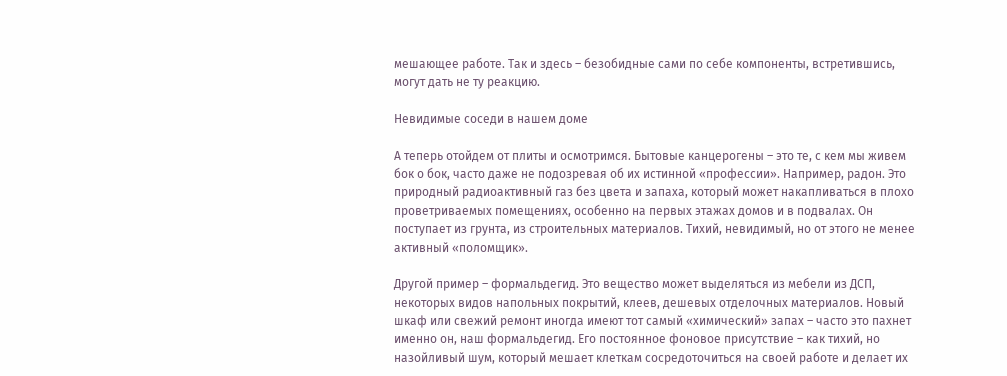мешающее работе. Так и здесь – безобидные сами по себе компоненты, встретившись, могут дать не ту реакцию.

Невидимые соседи в нашем доме

А теперь отойдем от плиты и осмотримся. Бытовые канцерогены – это те, с кем мы живем бок о бок, часто даже не подозревая об их истинной «профессии». Например, радон. Это природный радиоактивный газ без цвета и запаха, который может накапливаться в плохо проветриваемых помещениях, особенно на первых этажах домов и в подвалах. Он поступает из грунта, из строительных материалов. Тихий, невидимый, но от этого не менее активный «поломщик».

Другой пример – формальдегид. Это вещество может выделяться из мебели из ДСП, некоторых видов напольных покрытий, клеев, дешевых отделочных материалов. Новый шкаф или свежий ремонт иногда имеют тот самый «химический» запах – часто это пахнет именно он, наш формальдегид. Его постоянное фоновое присутствие – как тихий, но назойливый шум, который мешает клеткам сосредоточиться на своей работе и делает их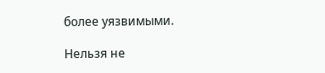более уязвимыми.

Нельзя не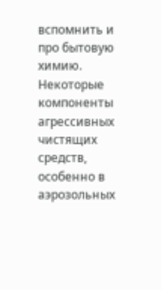вспомнить и про бытовую химию. Некоторые компоненты агрессивных чистящих средств, особенно в аэрозольных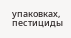упаковках, пестициды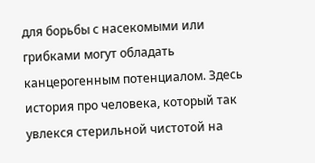для борьбы с насекомыми или грибками могут обладать канцерогенным потенциалом. Здесь история про человека, который так увлекся стерильной чистотой на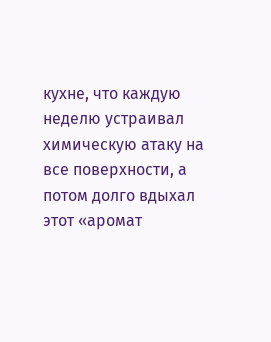кухне, что каждую неделю устраивал химическую атаку на все поверхности, а потом долго вдыхал этот «аромат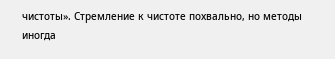чистоты». Стремление к чистоте похвально, но методы иногда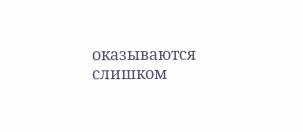оказываются слишком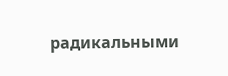радикальными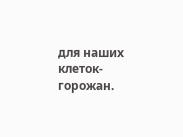для наших клеток-горожан.